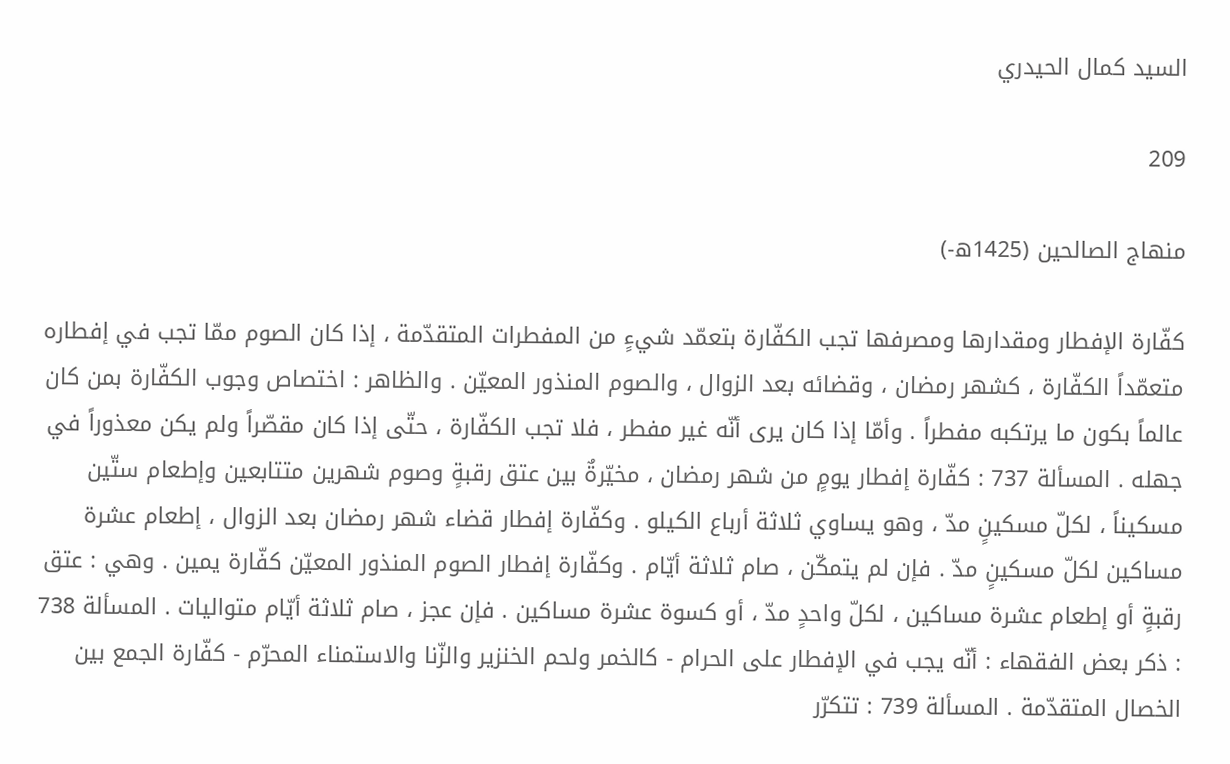السيد كمال الحيدري

209

منهاج الصالحين (1425ه-)

كفّارة الإفطار ومقدارها ومصرفها تجب الكفّارة بتعمّد شيءٍ من المفطرات المتقدّمة ، إذا كان الصوم ممّا تجب في إفطاره متعمّداً الكفّارة ، كشهر رمضان ، وقضائه بعد الزوال ، والصوم المنذور المعيّن . والظاهر : اختصاص وجوب الكفّارة بمن كان عالماً بكون ما يرتكبه مفطراً . وأمّا إذا كان يرى أنّه غير مفطر ، فلا تجب الكفّارة ، حتّى إذا كان مقصّراً ولم يكن معذوراً في جهله . المسألة 737 : كفّارة إفطار يومٍ من شهر رمضان ، مخيّرةٌ بين عتق رقبةٍ وصوم شهرين متتابعين وإطعام ستّين مسكيناً ، لكلّ مسكينٍ مدّ ، وهو يساوي ثلاثة أرباع الكيلو . وكفّارة إفطار قضاء شهر رمضان بعد الزوال ، إطعام عشرة مساكين لكلّ مسكينٍ مدّ . فإن لم يتمكّن ، صام ثلاثة أيّام . وكفّارة إفطار الصوم المنذور المعيّن كفّارة يمين . وهي : عتق رقبةٍ أو إطعام عشرة مساكين ، لكلّ واحدٍ مدّ ، أو كسوة عشرة مساكين . فإن عجز ، صام ثلاثة أيّام متواليات . المسألة 738 : ذكر بعض الفقهاء : أنّه يجب في الإفطار على الحرام - كالخمر ولحم الخنزير والزّنا والاستمناء المحرّم - كفّارة الجمع بين الخصال المتقدّمة . المسألة 739 : تتكرّر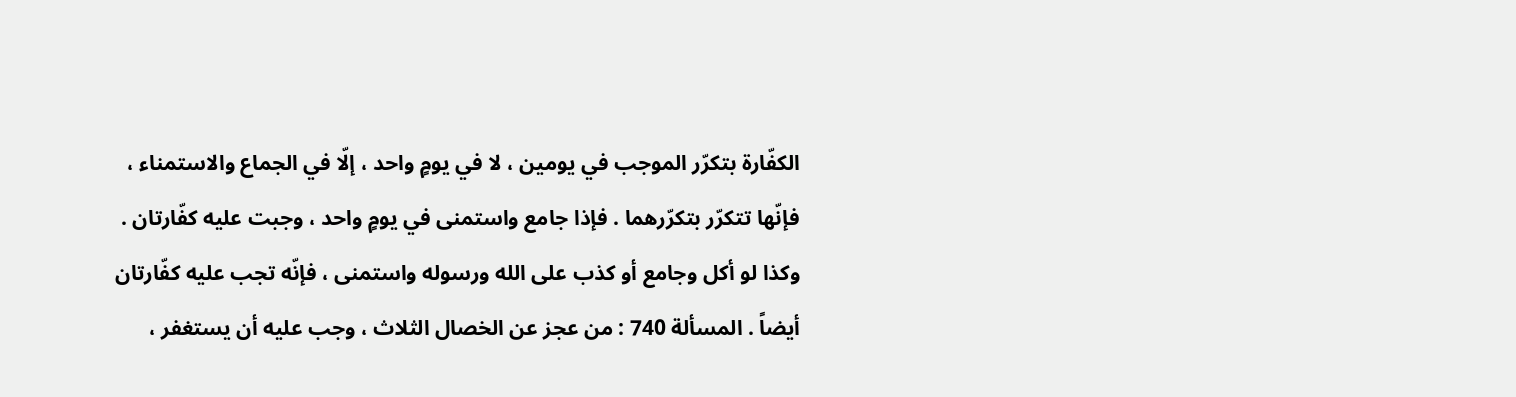الكفّارة بتكرّر الموجب في يومين ، لا في يومٍ واحد ، إلّا في الجماع والاستمناء ، فإنّها تتكرّر بتكرّرهما . فإذا جامع واستمنى في يومٍ واحد ، وجبت عليه كفّارتان . وكذا لو أكل وجامع أو كذب على الله ورسوله واستمنى ، فإنّه تجب عليه كفّارتان أيضاً . المسألة 740 : من عجز عن الخصال الثلاث ، وجب عليه أن يستغفر ،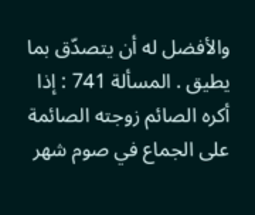والأفضل له أن يتصدّق بما يطيق . المسألة 741 : إذا أكره الصائم زوجته الصائمة على الجماع في صوم شهر